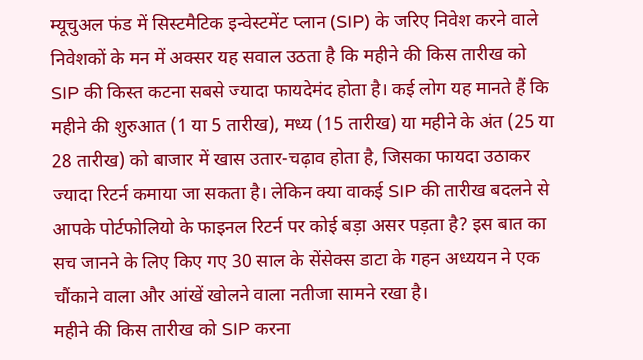म्यूचुअल फंड में सिस्टमैटिक इन्वेस्टमेंट प्लान (SIP) के जरिए निवेश करने वाले निवेशकों के मन में अक्सर यह सवाल उठता है कि महीने की किस तारीख को SIP की किस्त कटना सबसे ज्यादा फायदेमंद होता है। कई लोग यह मानते हैं कि महीने की शुरुआत (1 या 5 तारीख), मध्य (15 तारीख) या महीने के अंत (25 या 28 तारीख) को बाजार में खास उतार-चढ़ाव होता है, जिसका फायदा उठाकर ज्यादा रिटर्न कमाया जा सकता है। लेकिन क्या वाकई SIP की तारीख बदलने से आपके पोर्टफोलियो के फाइनल रिटर्न पर कोई बड़ा असर पड़ता है? इस बात का सच जानने के लिए किए गए 30 साल के सेंसेक्स डाटा के गहन अध्ययन ने एक चौंकाने वाला और आंखें खोलने वाला नतीजा सामने रखा है।
महीने की किस तारीख को SIP करना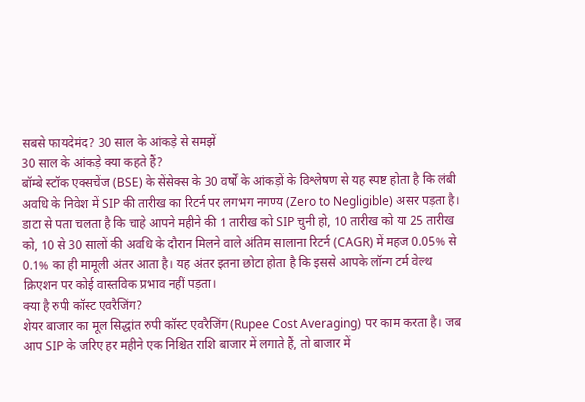सबसे फायदेमंद? 30 साल के आंकड़े से समझें
30 साल के आंकड़े क्या कहते हैं?
बॉम्बे स्टॉक एक्सचेंज (BSE) के सेंसेक्स के 30 वर्षों के आंकड़ों के विश्लेषण से यह स्पष्ट होता है कि लंबी अवधि के निवेश में SIP की तारीख का रिटर्न पर लगभग नगण्य (Zero to Negligible) असर पड़ता है। डाटा से पता चलता है कि चाहे आपने महीने की 1 तारीख को SIP चुनी हो, 10 तारीख को या 25 तारीख को, 10 से 30 सालों की अवधि के दौरान मिलने वाले अंतिम सालाना रिटर्न (CAGR) में महज 0.05% से 0.1% का ही मामूली अंतर आता है। यह अंतर इतना छोटा होता है कि इससे आपके लॉन्ग टर्म वेल्थ क्रिएशन पर कोई वास्तविक प्रभाव नहीं पड़ता।
क्या है रुपी कॉस्ट एवरैजिंग?
शेयर बाजार का मूल सिद्धांत रुपी कॉस्ट एवरैजिंग (Rupee Cost Averaging) पर काम करता है। जब आप SIP के जरिए हर महीने एक निश्चित राशि बाजार में लगाते हैं, तो बाजार में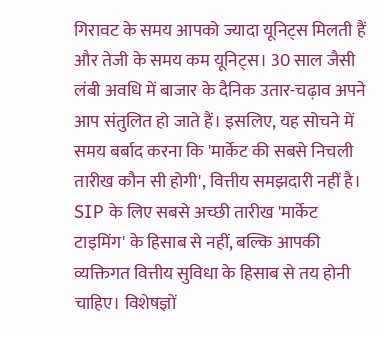गिरावट के समय आपको ज्यादा यूनिट्स मिलती हैं और तेजी के समय कम यूनिट्स। 30 साल जैसी लंबी अवधि में बाजार के दैनिक उतार-चढ़ाव अपने आप संतुलित हो जाते हैं। इसलिए, यह सोचने में समय बर्बाद करना कि 'मार्केट की सबसे निचली तारीख कौन सी होगी', वित्तीय समझदारी नहीं है।
SIP के लिए सबसे अच्छी तारीख 'मार्केट टाइमिंग' के हिसाब से नहीं, बल्कि आपकी व्यक्तिगत वित्तीय सुविधा के हिसाब से तय होनी चाहिए। विशेषज्ञों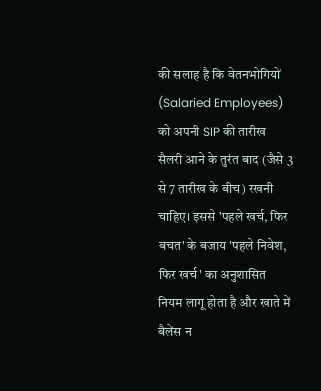की सलाह है कि वेतनभोगियों (Salaried Employees) को अपनी SIP की तारीख सैलरी आने के तुरंत बाद (जैसे 3 से 7 तारीख के बीच) रखनी चाहिए। इससे 'पहले खर्च, फिर बचत' के बजाय 'पहले निवेश, फिर खर्च' का अनुशासित नियम लागू होता है और खाते में बैलेंस न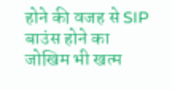होने की वजह से SIP बाउंस होने का जोखिम भी खत्म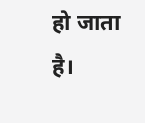हो जाता है।